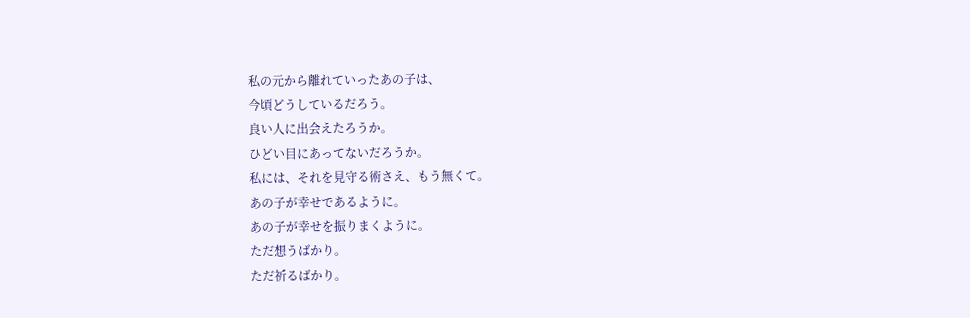私の元から離れていったあの子は、
今頃どうしているだろう。
良い人に出会えたろうか。
ひどい目にあってないだろうか。
私には、それを見守る術さえ、もう無くて。
あの子が幸せであるように。
あの子が幸せを振りまくように。
ただ想うばかり。
ただ祈るばかり。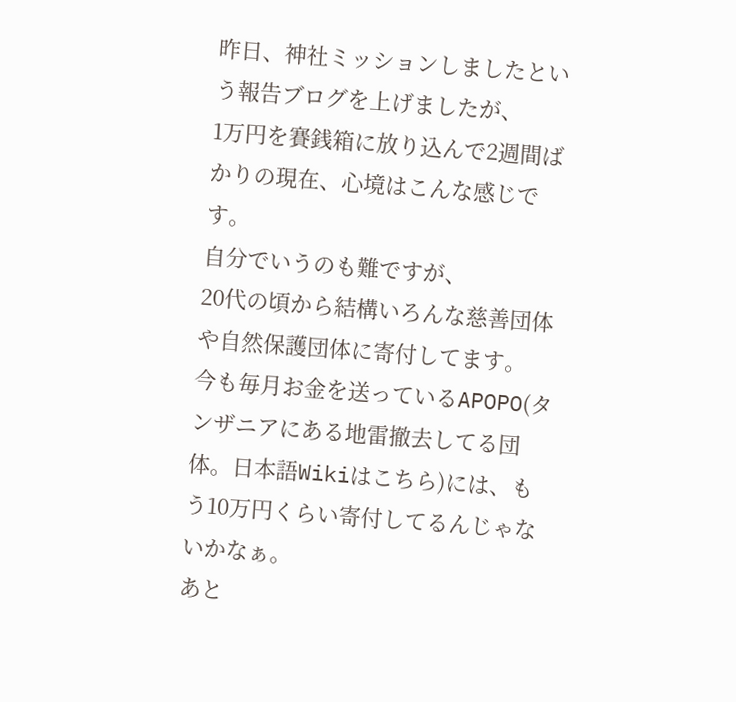昨日、神社ミッションしましたという報告ブログを上げましたが、
1万円を賽銭箱に放り込んで2週間ばかりの現在、心境はこんな感じです。
自分でいうのも難ですが、
20代の頃から結構いろんな慈善団体や自然保護団体に寄付してます。
今も毎月お金を送っているAPOPO(タンザニアにある地雷撤去してる団体。日本語Wikiはこちら)には、もう10万円くらい寄付してるんじゃないかなぁ。
あと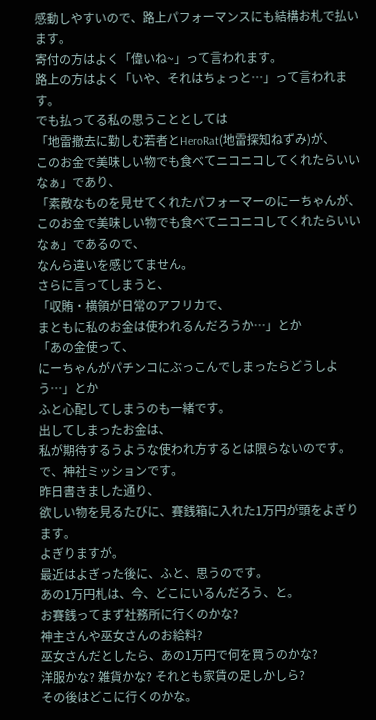感動しやすいので、路上パフォーマンスにも結構お札で払います。
寄付の方はよく「偉いね~」って言われます。
路上の方はよく「いや、それはちょっと…」って言われます。
でも払ってる私の思うこととしては
「地雷撤去に勤しむ若者とHeroRat(地雷探知ねずみ)が、
このお金で美味しい物でも食べてニコニコしてくれたらいいなぁ」であり、
「素敵なものを見せてくれたパフォーマーのにーちゃんが、
このお金で美味しい物でも食べてニコニコしてくれたらいいなぁ」であるので、
なんら違いを感じてません。
さらに言ってしまうと、
「収賄・横領が日常のアフリカで、
まともに私のお金は使われるんだろうか…」とか
「あの金使って、
にーちゃんがパチンコにぶっこんでしまったらどうしよう…」とか
ふと心配してしまうのも一緒です。
出してしまったお金は、
私が期待するうような使われ方するとは限らないのです。
で、神社ミッションです。
昨日書きました通り、
欲しい物を見るたびに、賽銭箱に入れた1万円が頭をよぎります。
よぎりますが。
最近はよぎった後に、ふと、思うのです。
あの1万円札は、今、どこにいるんだろう、と。
お賽銭ってまず社務所に行くのかな?
神主さんや巫女さんのお給料?
巫女さんだとしたら、あの1万円で何を買うのかな?
洋服かな? 雑貨かな? それとも家賃の足しかしら?
その後はどこに行くのかな。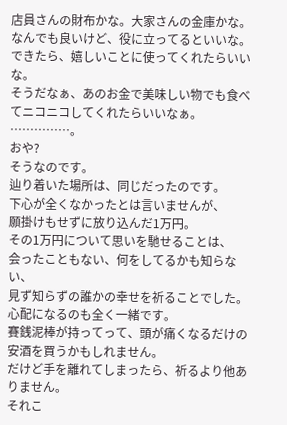店員さんの財布かな。大家さんの金庫かな。
なんでも良いけど、役に立ってるといいな。
できたら、嬉しいことに使ってくれたらいいな。
そうだなぁ、あのお金で美味しい物でも食べてニコニコしてくれたらいいなぁ。
……………。
おや?
そうなのです。
辿り着いた場所は、同じだったのです。
下心が全くなかったとは言いませんが、
願掛けもせずに放り込んだ1万円。
その1万円について思いを馳せることは、
会ったこともない、何をしてるかも知らない、
見ず知らずの誰かの幸せを祈ることでした。
心配になるのも全く一緒です。
賽銭泥棒が持ってって、頭が痛くなるだけの安酒を買うかもしれません。
だけど手を離れてしまったら、祈るより他ありません。
それこ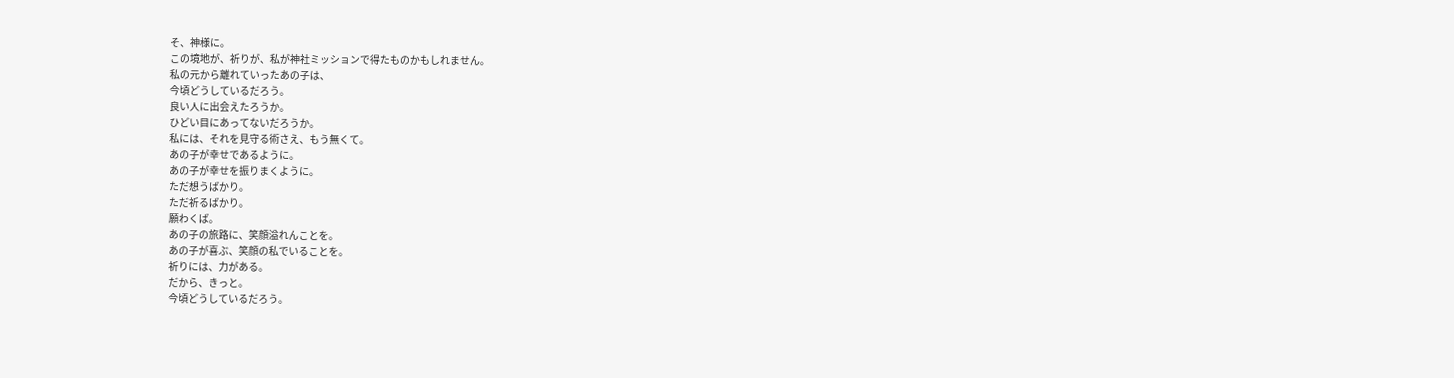そ、神様に。
この境地が、祈りが、私が神社ミッションで得たものかもしれません。
私の元から離れていったあの子は、
今頃どうしているだろう。
良い人に出会えたろうか。
ひどい目にあってないだろうか。
私には、それを見守る術さえ、もう無くて。
あの子が幸せであるように。
あの子が幸せを振りまくように。
ただ想うばかり。
ただ祈るばかり。
願わくば。
あの子の旅路に、笑顔溢れんことを。
あの子が喜ぶ、笑顔の私でいることを。
祈りには、力がある。
だから、きっと。
今頃どうしているだろう。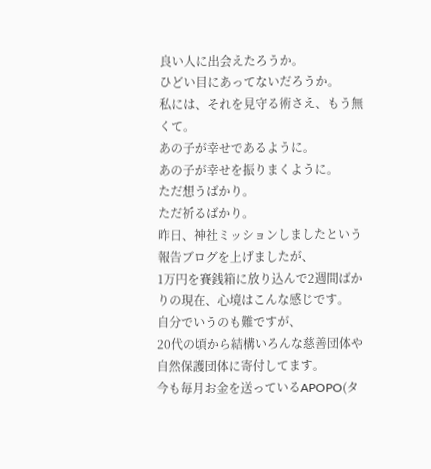良い人に出会えたろうか。
ひどい目にあってないだろうか。
私には、それを見守る術さえ、もう無くて。
あの子が幸せであるように。
あの子が幸せを振りまくように。
ただ想うばかり。
ただ祈るばかり。
昨日、神社ミッションしましたという報告ブログを上げましたが、
1万円を賽銭箱に放り込んで2週間ばかりの現在、心境はこんな感じです。
自分でいうのも難ですが、
20代の頃から結構いろんな慈善団体や自然保護団体に寄付してます。
今も毎月お金を送っているAPOPO(タ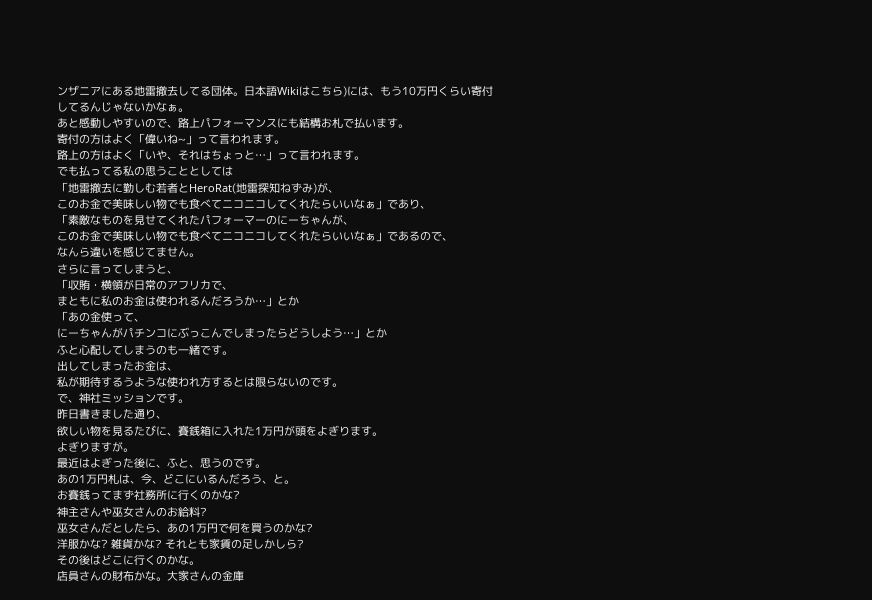ンザニアにある地雷撤去してる団体。日本語Wikiはこちら)には、もう10万円くらい寄付してるんじゃないかなぁ。
あと感動しやすいので、路上パフォーマンスにも結構お札で払います。
寄付の方はよく「偉いね~」って言われます。
路上の方はよく「いや、それはちょっと…」って言われます。
でも払ってる私の思うこととしては
「地雷撤去に勤しむ若者とHeroRat(地雷探知ねずみ)が、
このお金で美味しい物でも食べてニコニコしてくれたらいいなぁ」であり、
「素敵なものを見せてくれたパフォーマーのにーちゃんが、
このお金で美味しい物でも食べてニコニコしてくれたらいいなぁ」であるので、
なんら違いを感じてません。
さらに言ってしまうと、
「収賄・横領が日常のアフリカで、
まともに私のお金は使われるんだろうか…」とか
「あの金使って、
にーちゃんがパチンコにぶっこんでしまったらどうしよう…」とか
ふと心配してしまうのも一緒です。
出してしまったお金は、
私が期待するうような使われ方するとは限らないのです。
で、神社ミッションです。
昨日書きました通り、
欲しい物を見るたびに、賽銭箱に入れた1万円が頭をよぎります。
よぎりますが。
最近はよぎった後に、ふと、思うのです。
あの1万円札は、今、どこにいるんだろう、と。
お賽銭ってまず社務所に行くのかな?
神主さんや巫女さんのお給料?
巫女さんだとしたら、あの1万円で何を買うのかな?
洋服かな? 雑貨かな? それとも家賃の足しかしら?
その後はどこに行くのかな。
店員さんの財布かな。大家さんの金庫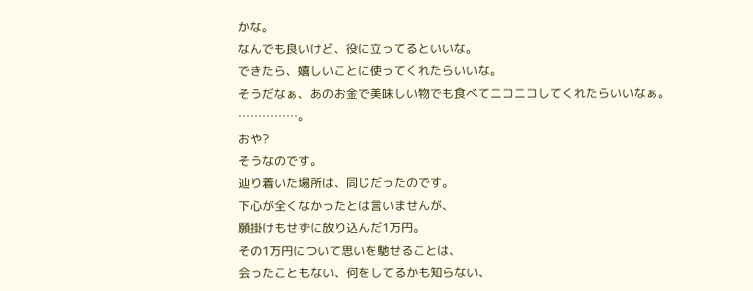かな。
なんでも良いけど、役に立ってるといいな。
できたら、嬉しいことに使ってくれたらいいな。
そうだなぁ、あのお金で美味しい物でも食べてニコニコしてくれたらいいなぁ。
……………。
おや?
そうなのです。
辿り着いた場所は、同じだったのです。
下心が全くなかったとは言いませんが、
願掛けもせずに放り込んだ1万円。
その1万円について思いを馳せることは、
会ったこともない、何をしてるかも知らない、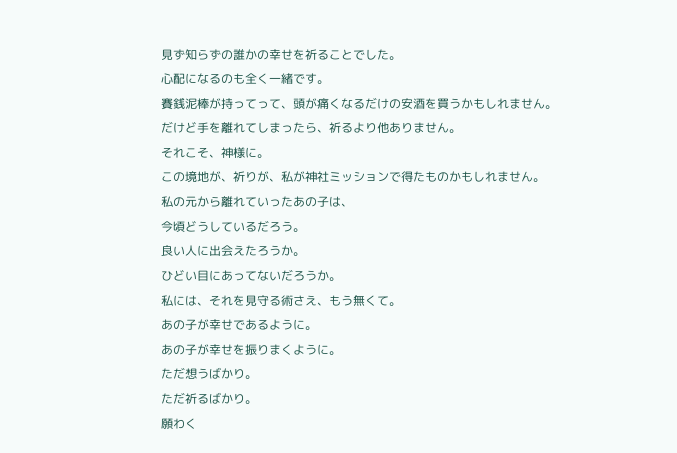見ず知らずの誰かの幸せを祈ることでした。
心配になるのも全く一緒です。
賽銭泥棒が持ってって、頭が痛くなるだけの安酒を買うかもしれません。
だけど手を離れてしまったら、祈るより他ありません。
それこそ、神様に。
この境地が、祈りが、私が神社ミッションで得たものかもしれません。
私の元から離れていったあの子は、
今頃どうしているだろう。
良い人に出会えたろうか。
ひどい目にあってないだろうか。
私には、それを見守る術さえ、もう無くて。
あの子が幸せであるように。
あの子が幸せを振りまくように。
ただ想うばかり。
ただ祈るばかり。
願わく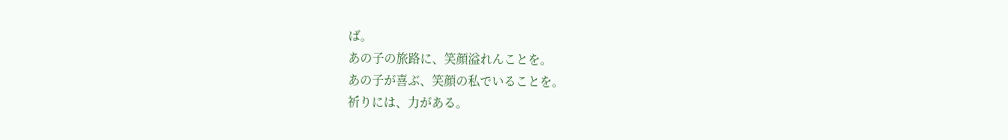ば。
あの子の旅路に、笑顔溢れんことを。
あの子が喜ぶ、笑顔の私でいることを。
祈りには、力がある。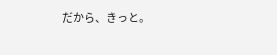だから、きっと。